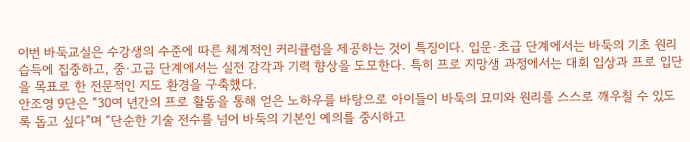이번 바둑교실은 수강생의 수준에 따른 체계적인 커리큘럼을 제공하는 것이 특징이다. 입문·초급 단계에서는 바둑의 기초 원리 습득에 집중하고, 중·고급 단계에서는 실전 감각과 기력 향상을 도모한다. 특히 프로 지망생 과정에서는 대회 입상과 프로 입단을 목표로 한 전문적인 지도 환경을 구축했다.
안조영 9단은 “30여 년간의 프로 활동을 통해 얻은 노하우를 바탕으로 아이들이 바둑의 묘미와 원리를 스스로 깨우칠 수 있도록 돕고 싶다”며 “단순한 기술 전수를 넘어 바둑의 기본인 예의를 중시하고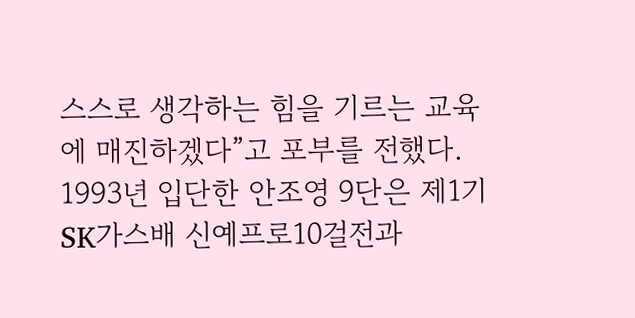스스로 생각하는 힘을 기르는 교육에 매진하겠다”고 포부를 전했다.
1993년 입단한 안조영 9단은 제1기 SK가스배 신예프로10걸전과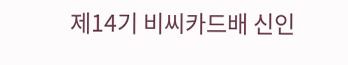제14기 비씨카드배 신인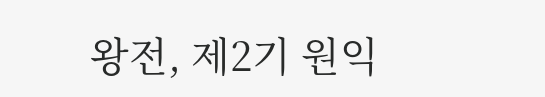왕전, 제2기 원익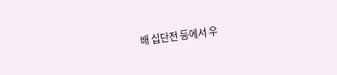배 십단전 등에서 우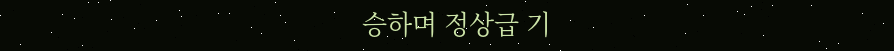승하며 정상급 기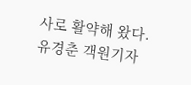사로 활약해 왔다.
유경춘 객원기자